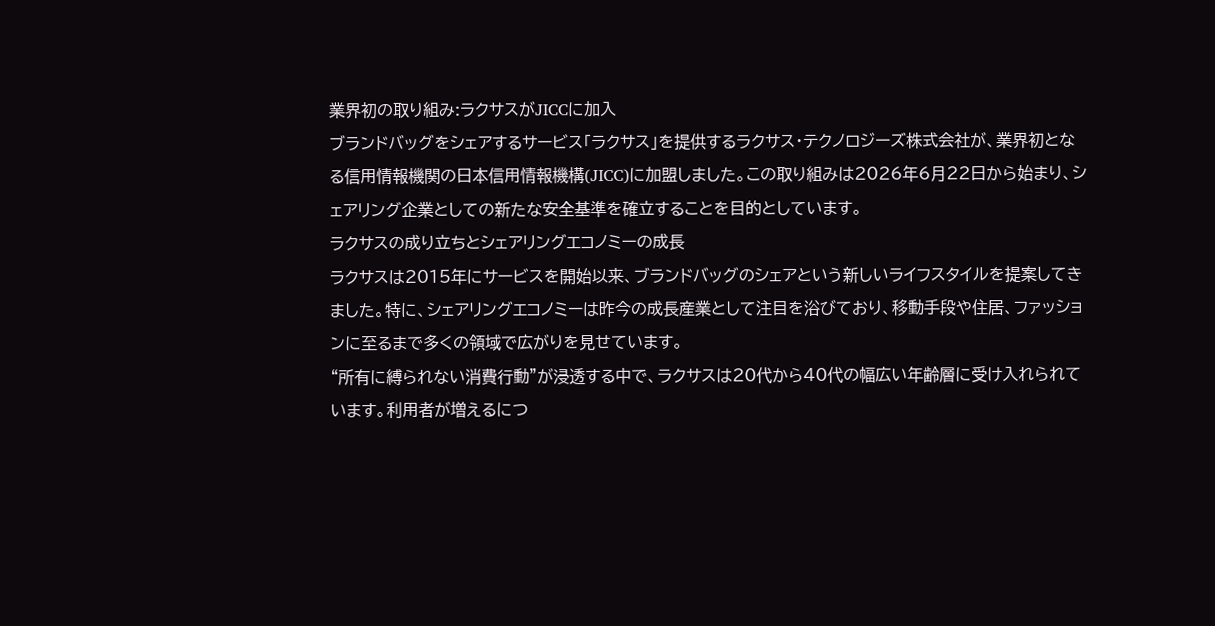業界初の取り組み:ラクサスがJICCに加入
ブランドバッグをシェアするサービス「ラクサス」を提供するラクサス・テクノロジーズ株式会社が、業界初となる信用情報機関の日本信用情報機構(JICC)に加盟しました。この取り組みは2026年6月22日から始まり、シェアリング企業としての新たな安全基準を確立することを目的としています。
ラクサスの成り立ちとシェアリングエコノミーの成長
ラクサスは2015年にサービスを開始以来、ブランドバッグのシェアという新しいライフスタイルを提案してきました。特に、シェアリングエコノミーは昨今の成長産業として注目を浴びており、移動手段や住居、ファッションに至るまで多くの領域で広がりを見せています。
“所有に縛られない消費行動”が浸透する中で、ラクサスは20代から40代の幅広い年齢層に受け入れられています。利用者が増えるにつ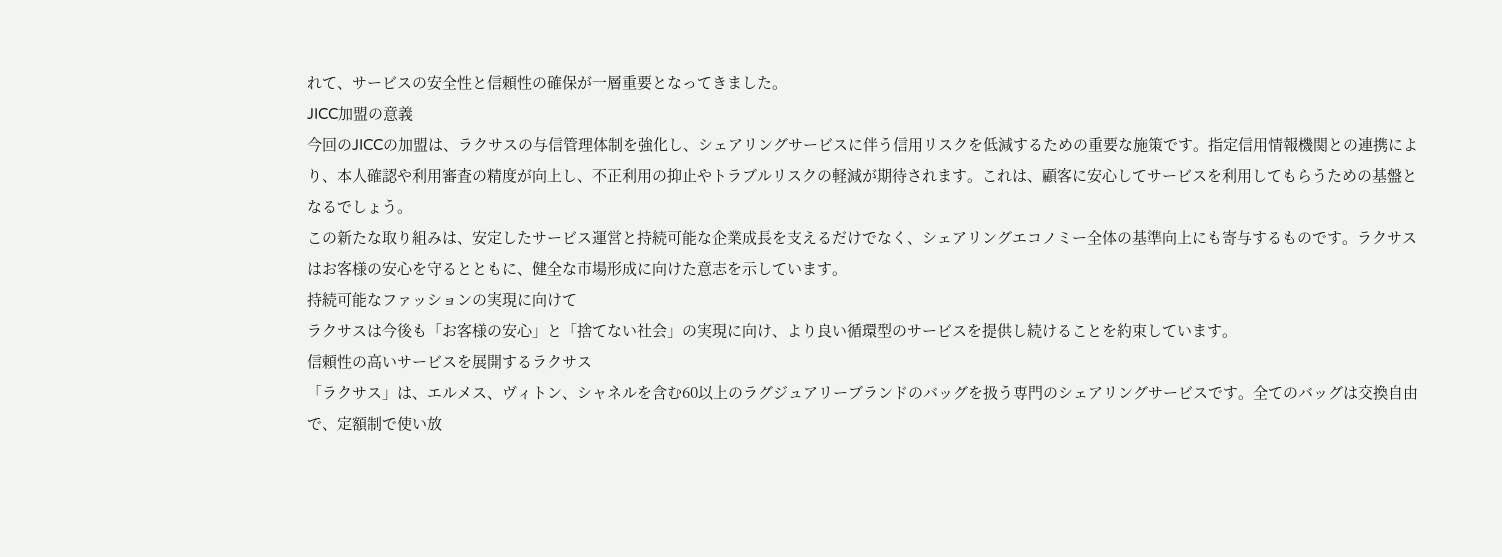れて、サービスの安全性と信頼性の確保が一層重要となってきました。
JICC加盟の意義
今回のJICCの加盟は、ラクサスの与信管理体制を強化し、シェアリングサービスに伴う信用リスクを低減するための重要な施策です。指定信用情報機関との連携により、本人確認や利用審査の精度が向上し、不正利用の抑止やトラブルリスクの軽減が期待されます。これは、顧客に安心してサービスを利用してもらうための基盤となるでしょう。
この新たな取り組みは、安定したサービス運営と持続可能な企業成長を支えるだけでなく、シェアリングエコノミー全体の基準向上にも寄与するものです。ラクサスはお客様の安心を守るとともに、健全な市場形成に向けた意志を示しています。
持続可能なファッションの実現に向けて
ラクサスは今後も「お客様の安心」と「捨てない社会」の実現に向け、より良い循環型のサービスを提供し続けることを約束しています。
信頼性の高いサービスを展開するラクサス
「ラクサス」は、エルメス、ヴィトン、シャネルを含む60以上のラグジュアリーブランドのバッグを扱う専門のシェアリングサービスです。全てのバッグは交換自由で、定額制で使い放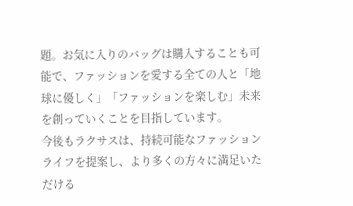題。お気に入りのバッグは購入することも可能で、ファッションを愛する全ての人と「地球に優しく」「ファッションを楽しむ」未来を創っていくことを目指しています。
今後もラクサスは、持続可能なファッションライフを提案し、より多くの方々に満足いただける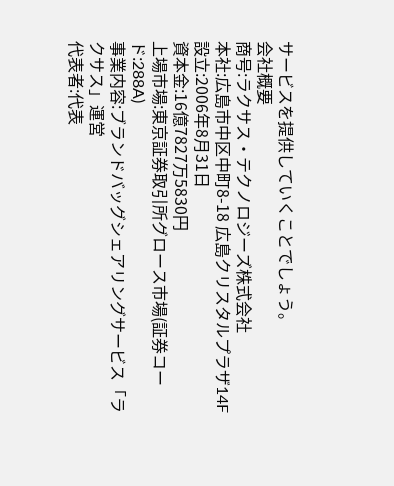サービスを提供していくことでしょう。
会社概要
商号:ラクサス・テクノロジーズ株式会社
本社:広島市中区中町8-18 広島クリスタルプラザ14F
設立:2006年8月31日
資本金:16億7827万5830円
上場市場:東京証券取引所グロース市場(証券コード:288A)
事業内容:ブランドバッグシェアリングサービス「ラクサス」運営
代表者:代表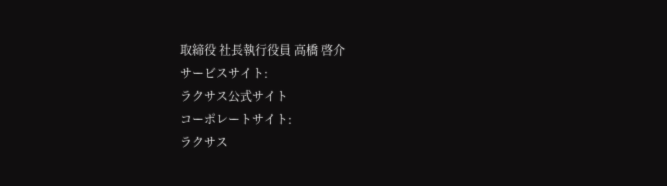取締役 社長執行役員 高橋 啓介
サービスサイト:
ラクサス公式サイト
コーポレートサイト:
ラクサス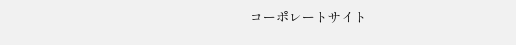コーポレートサイト